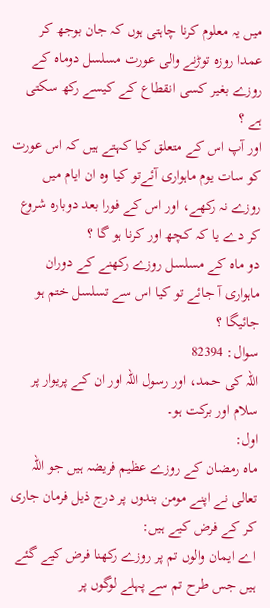ميں يہ معلوم كرنا چاہتى ہوں كہ جان بوجھ كر عمدا روزہ توڑنے والى عورت مسلسل دوماہ كے روزے بغير كسى انقطاع كے كيسے ركھ سكتى ہے ؟
اور آپ اس كے متعلق كيا كہتے ہيں كہ اس عورت كو سات يوم ماہوارى آئےتو كيا وہ ان ايام ميں روزے نہ ركھے، اور اس كے فورا بعد دوبارہ شروع كر دے يا كہ كچھ اور كرنا ہو گا ؟
دو ماہ كے مسلسل روزے ركھنے كے دوران ماہوارى آ جائے تو كيا اس سے تسلسل ختم ہو جائيگا ؟
سوال: 82394
اللہ کی حمد، اور رسول اللہ اور ان کے پریوار پر سلام اور برکت ہو۔
اول:
ماہ رمضان كے روزے عظيم فريضہ ہيں جو اللہ تعالى نے اپنے مومن بندوں پر درج ذيل فرمان جارى كر كے فرض كيے ہيں:
اے ايمان والوں تم پر روزے ركھنا فرض كيے گئے ہيں جس طرح تم سے پہلے لوگوں پر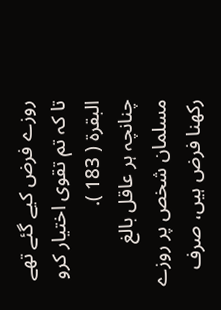روزے فرض كيے گئے تھے تا كہ تم تقوى اختيار كرو البقرۃ ( 183 ).
چنانچہ ہر عاقل بالغ مسلمان شخص پر روزے ركھنا فرض ہيں، صرف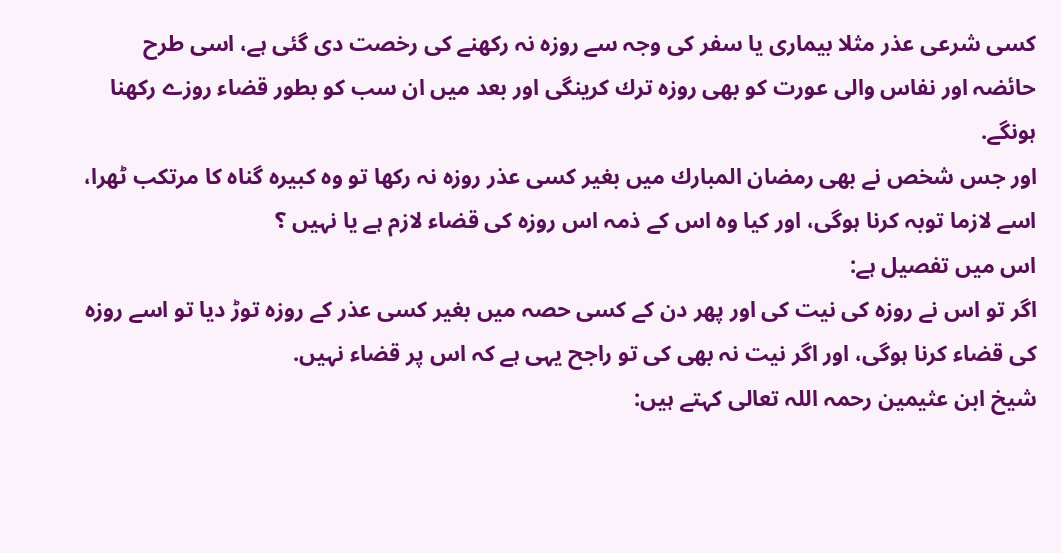كسى شرعى عذر مثلا بيمارى يا سفر كى وجہ سے روزہ نہ ركھنے كى رخصت دى گئى ہے، اسى طرح حائضہ اور نفاس والى عورت كو بھى روزہ ترك كرينگى اور بعد ميں ان سب كو بطور قضاء روزے ركھنا ہونگے.
اور جس شخص نے بھى رمضان المبارك ميں بغير كسى عذر روزہ نہ ركھا تو وہ كبيرہ گناہ كا مرتكب ٹھرا، اسے لازما توبہ كرنا ہوگى، اور كيا وہ اس كے ذمہ اس روزہ كى قضاء لازم ہے يا نہيں ؟
اس ميں تفصيل ہے:
اگر تو اس نے روزہ كى نيت كى اور پھر دن كے كسى حصہ ميں بغير كسى عذر كے روزہ توڑ ديا تو اسے روزہ كى قضاء كرنا ہوگى، اور اگر نيت نہ بھى كى تو راجح يہى ہے كہ اس پر قضاء نہيں.
شيخ ابن عثيمين رحمہ اللہ تعالى كہتے ہيں: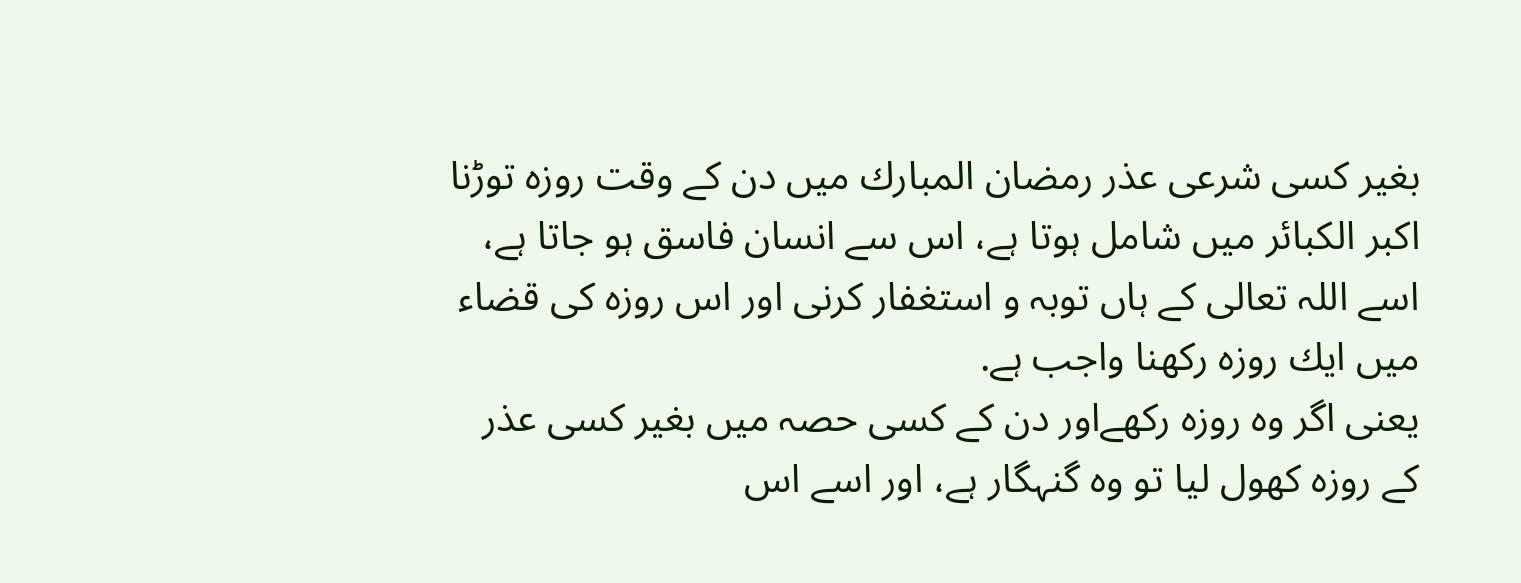بغير كسى شرعى عذر رمضان المبارك ميں دن كے وقت روزہ توڑنا اكبر الكبائر ميں شامل ہوتا ہے، اس سے انسان فاسق ہو جاتا ہے، اسے اللہ تعالى كے ہاں توبہ و استغفار كرنى اور اس روزہ كى قضاء ميں ايك روزہ ركھنا واجب ہے.
يعنى اگر وہ روزہ ركھےاور دن كے كسى حصہ ميں بغير كسى عذر كے روزہ كھول ليا تو وہ گنہگار ہے، اور اسے اس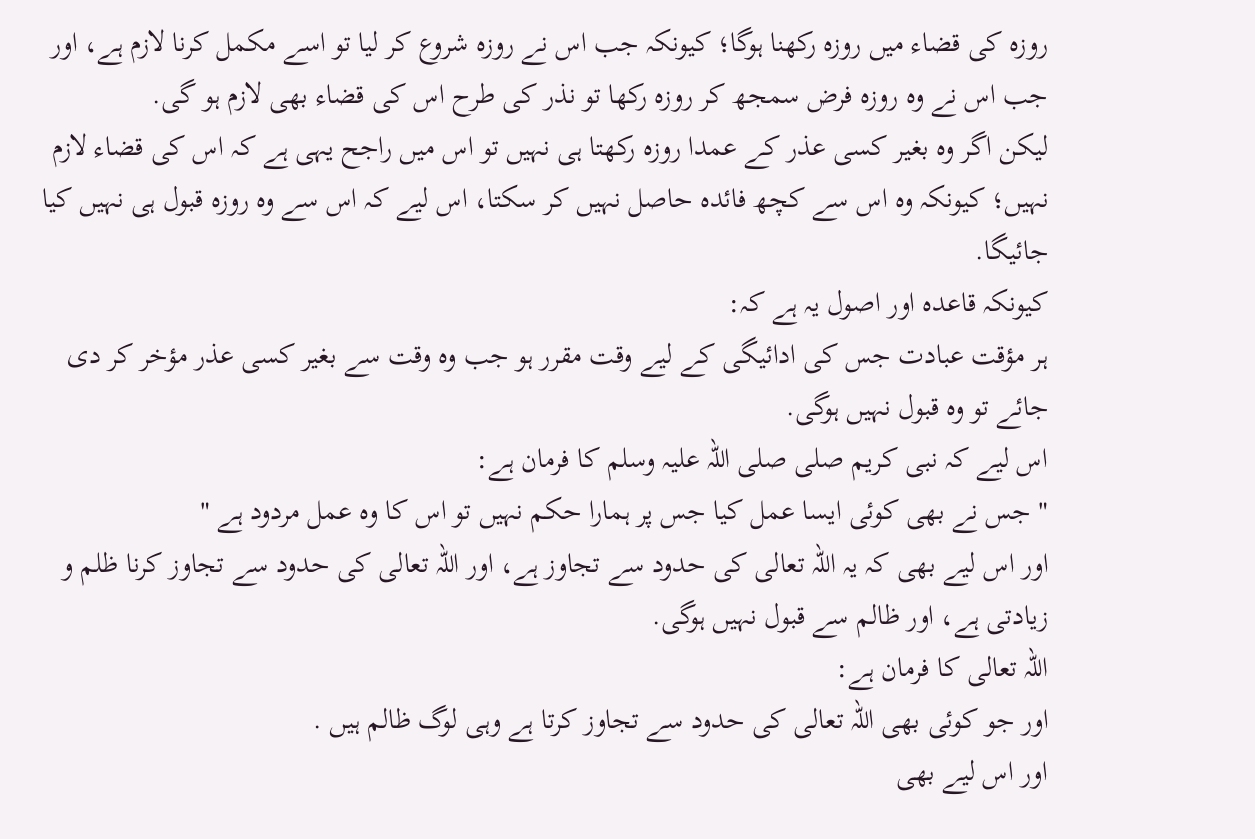روزہ كى قضاء ميں روزہ ركھنا ہوگا؛ كيونكہ جب اس نے روزہ شروع كر ليا تو اسے مكمل كرنا لازم ہے، اور جب اس نے وہ روزہ فرض سمجھ كر روزہ ركھا تو نذر كى طرح اس كى قضاء بھى لازم ہو گى.
ليكن اگر وہ بغير كسى عذر كے عمدا روزہ ركھتا ہى نہيں تو اس ميں راجح يہى ہے كہ اس كى قضاء لازم نہيں؛ كيونكہ وہ اس سے كچھ فائدہ حاصل نہيں كر سكتا، اس ليے كہ اس سے وہ روزہ قبول ہى نہيں كيا جائيگا.
كيونكہ قاعدہ اور اصول يہ ہے كہ:
ہر مؤقت عبادت جس كى ادائيگى كے ليے وقت مقرر ہو جب وہ وقت سے بغير كسى عذر مؤخر كر دى جائے تو وہ قبول نہيں ہوگى.
اس ليے كہ نبى كريم صلى صلى اللہ عليہ وسلم كا فرمان ہے:
" جس نے بھى كوئى ايسا عمل كيا جس پر ہمارا حكم نہيں تو اس كا وہ عمل مردود ہے "
اور اس ليے بھى كہ يہ اللہ تعالى كى حدود سے تجاوز ہے، اور اللہ تعالى كى حدود سے تجاوز كرنا ظلم و زيادتى ہے، اور ظالم سے قبول نہيں ہوگى.
اللہ تعالى كا فرمان ہے:
اور جو كوئى بھى اللہ تعالى كى حدود سے تجاوز كرتا ہے وہى لوگ ظالم ہيں .
اور اس ليے بھى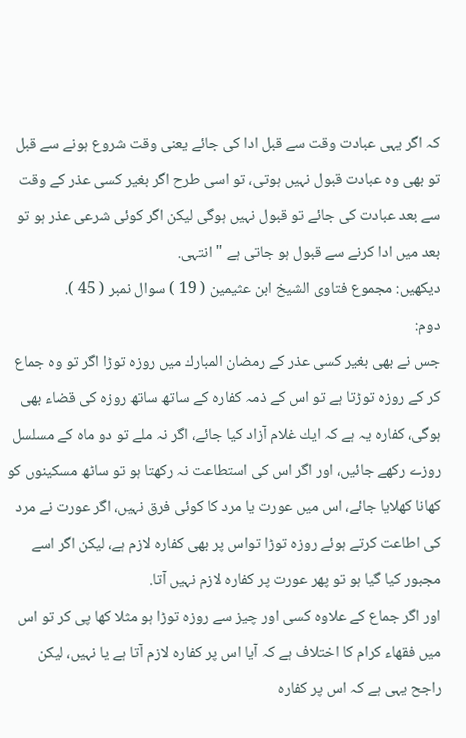كہ اگر يہى عبادت وقت سے قبل ادا كى جائے يعنى وقت شروع ہونے سے قبل تو بھى وہ عبادت قبول نہيں ہوتى، تو اسى طرح اگر بغير كسى عذر كے وقت سے بعد عبادت كى جائے تو قبول نہيں ہوگى ليكن اگر كوئى شرعى عذر ہو تو بعد ميں ادا كرنے سے قبول ہو جاتى ہے " انتہى.
ديكھيں: مجموع فتاوى الشيخ ابن عثيمين ( 19 ) سوال نمبر ( 45 ).
دوم:
جس نے بھى بغير كسى عذر كے رمضان المبارك ميں روزہ توڑا اگر تو وہ جماع كر كے روزہ توڑتا ہے تو اس كے ذمہ كفارہ كے ساتھ ساتھ روزہ كى قضاء بھى ہوگى، كفارہ يہ ہے كہ ايك غلام آزاد كيا جائے، اگر نہ ملے تو دو ماہ كے مسلسل روزے ركھے جائيں، اور اگر اس كى استطاعت نہ ركھتا ہو تو ساٹھ مسكينوں كو كھانا كھلايا جائے، اس ميں عورت يا مرد كا كوئى فرق نہيں، اگر عورت نے مرد كى اطاعت كرتے ہوئے روزہ توڑا تواس پر بھى كفارہ لازم ہے، ليكن اگر اسے مجبور كيا گيا ہو تو پھر عورت پر كفارہ لازم نہيں آتا.
اور اگر جماع كے علاوہ كسى اور چيز سے روزہ توڑا ہو مثلا كھا پى كر تو اس ميں فقھاء كرام كا اختلاف ہے كہ آيا اس پر كفارہ لازم آتا ہے يا نہيں، ليكن راجح يہى ہے كہ اس پر كفارہ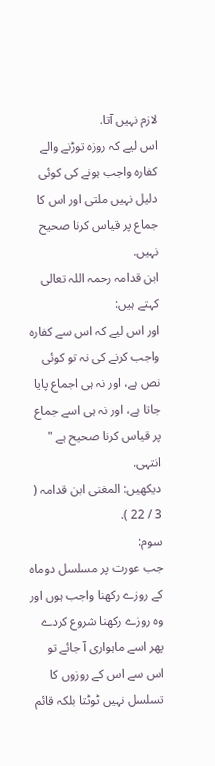لازم نہيں آتا.
اس ليے كہ روزہ توڑنے والے كفارہ واجب ہونے كى كوئى دليل نہيں ملتى اور اس كا جماع پر قياس كرنا صحيح نہيں.
ابن قدامہ رحمہ اللہ تعالى كہتے ہيں:
اور اس ليے كہ اس سے كفارہ واجب كرنے كى نہ تو كوئى نص ہے، اور نہ ہى اجماع پايا جاتا ہے، اور نہ ہى اسے جماع پر قياس كرنا صحيح ہے " انتہى.
ديكھيں: المغنى ابن قدامہ ( 3 / 22 ).
سوم:
جب عورت پر مسلسل دوماہ كے روزے ركھنا واجب ہوں اور وہ روزے ركھنا شروع كردے پھر اسے ماہوارى آ جائے تو اس سے اس كے روزوں كا تسلسل نہيں ٹوٹتا بلكہ قائم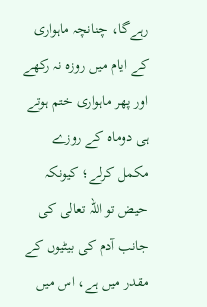رہےگا، چنانچہ ماہوارى كے ايام ميں روزہ نہ ركھے اور پھر ماہوارى ختم ہوتے ہى دوماہ كے روزے مكمل كرلے؛ كيونكہ حيض تو اللہ تعالى كى جانب آدم كى بيٹيوں كے مقدر ميں ہے، اس ميں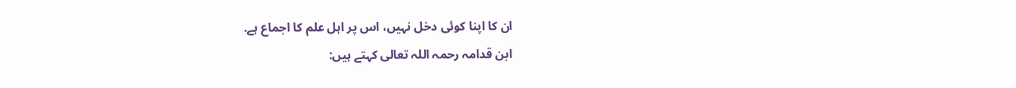ان كا اپنا كوئى دخل نہيں، اس پر اہل علم كا اجماع ہے.
ابن قدامہ رحمہ اللہ تعالى كہتے ہيں: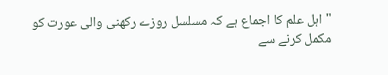" اہل علم كا اجماع ہے كہ مسلسل روزے ركھنى والى عورت كو مكمل كرنے سے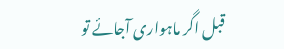قبل اگر ماہوارى آجائے تو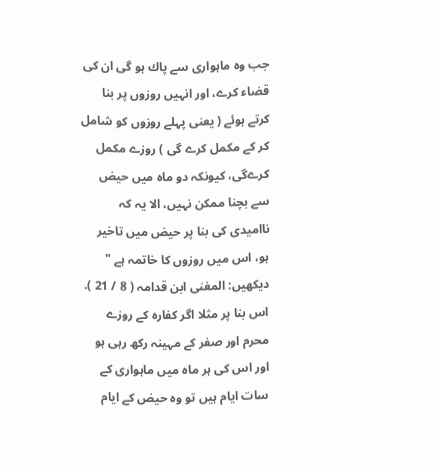جب وہ ماہوارى سے پاك ہو گى ان كى قضاء كرے، اور انہيں روزوں پر بنا كرتے ہوئے ( يعنى پہلے روزوں كو شامل كر كے مكمل كرے گى ) روزے مكمل كرےگى، كيونكہ دو ماہ ميں حيض سے بچنا ممكن نہيں، الا يہ كہ نااميدى كى بنا پر حيض ميں تاخير ہو، اس ميں روزوں كا خاتمہ ہے "
ديكھيں: المغنى ابن قدامہ ( 8 / 21 ).
اس بنا پر مثلا اگر كفارہ كے روزے محرم اور صفر كے مہينہ ركھ رہى ہو اور اس كى ہر ماہ ميں ماہوارى كے سات ايام ہيں تو وہ حيض كے ايام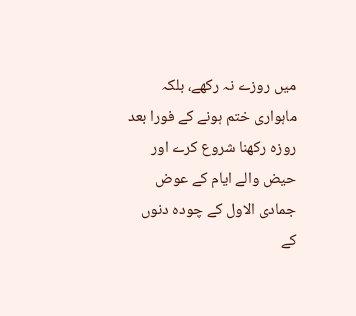ميں روزے نہ ركھے، بلكہ ماہوارى ختم ہونے كے فورا بعد روزہ ركھنا شروع كرے اور حيض والے ايام كے عوض جمادى الاول كے چودہ دنوں كے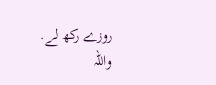روزے ركھ لے.
واللہ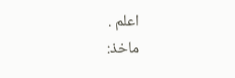اعلم .
ماخذ: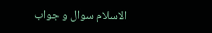الاسلام سوال و جواب